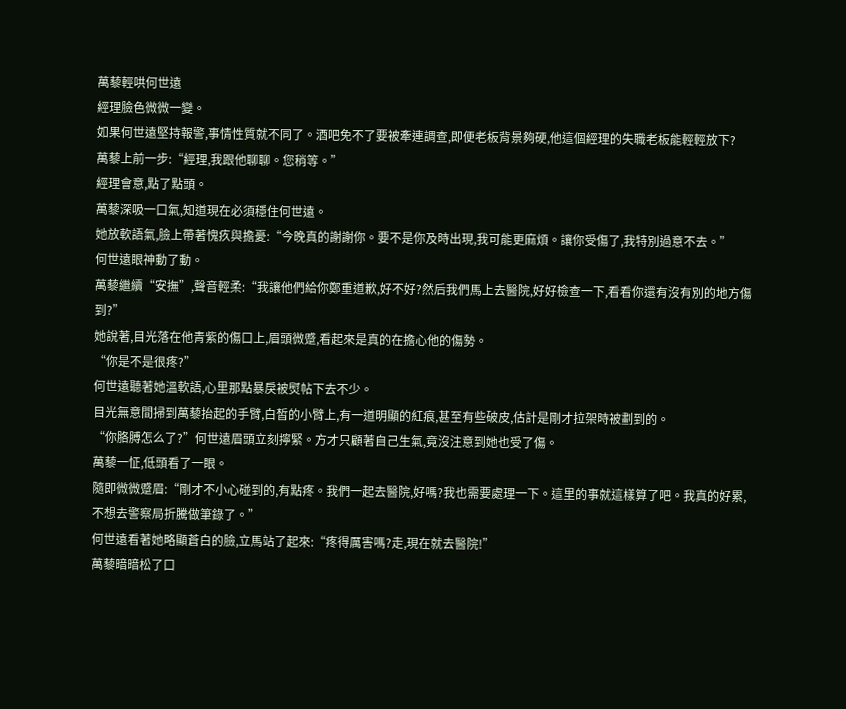萬藜輕哄何世遠
經理臉色微微一變。
如果何世遠堅持報警,事情性質就不同了。酒吧免不了要被牽連調查,即便老板背景夠硬,他這個經理的失職老板能輕輕放下?
萬藜上前一步:“經理,我跟他聊聊。您稍等。”
經理會意,點了點頭。
萬藜深吸一口氣,知道現在必須穩住何世遠。
她放軟語氣,臉上帶著愧疚與擔憂:“今晚真的謝謝你。要不是你及時出現,我可能更麻煩。讓你受傷了,我特別過意不去。”
何世遠眼神動了動。
萬藜繼續“安撫”,聲音輕柔:“我讓他們給你鄭重道歉,好不好?然后我們馬上去醫院,好好檢查一下,看看你還有沒有別的地方傷到?”
她說著,目光落在他青紫的傷口上,眉頭微蹙,看起來是真的在擔心他的傷勢。
“你是不是很疼?”
何世遠聽著她溫軟語,心里那點暴戾被熨帖下去不少。
目光無意間掃到萬藜抬起的手臂,白皙的小臂上,有一道明顯的紅痕,甚至有些破皮,估計是剛才拉架時被劃到的。
“你胳膊怎么了?”何世遠眉頭立刻擰緊。方才只顧著自己生氣,竟沒注意到她也受了傷。
萬藜一怔,低頭看了一眼。
隨即微微蹙眉:“剛才不小心碰到的,有點疼。我們一起去醫院,好嗎?我也需要處理一下。這里的事就這樣算了吧。我真的好累,不想去警察局折騰做筆錄了。”
何世遠看著她略顯蒼白的臉,立馬站了起來:“疼得厲害嗎?走,現在就去醫院!”
萬藜暗暗松了口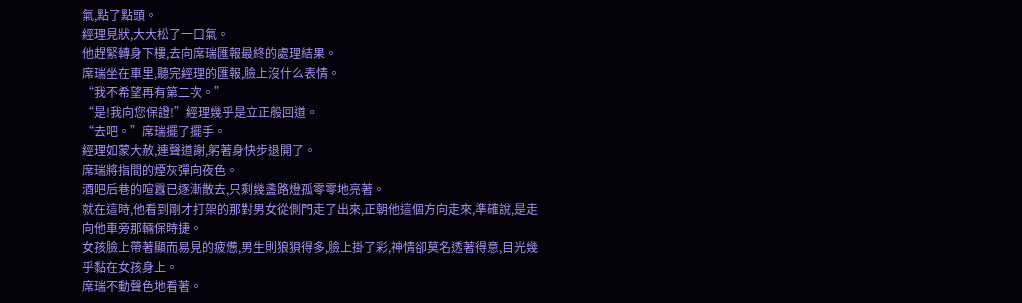氣,點了點頭。
經理見狀,大大松了一口氣。
他趕緊轉身下樓,去向席瑞匯報最終的處理結果。
席瑞坐在車里,聽完經理的匯報,臉上沒什么表情。
“我不希望再有第二次。”
“是!我向您保證!”經理幾乎是立正般回道。
“去吧。”席瑞擺了擺手。
經理如蒙大赦,連聲道謝,躬著身快步退開了。
席瑞將指間的煙灰彈向夜色。
酒吧后巷的喧囂已逐漸散去,只剩幾盞路燈孤零零地亮著。
就在這時,他看到剛才打架的那對男女從側門走了出來,正朝他這個方向走來,準確說,是走向他車旁那輛保時捷。
女孩臉上帶著顯而易見的疲憊,男生則狼狽得多,臉上掛了彩,神情卻莫名透著得意,目光幾乎黏在女孩身上。
席瑞不動聲色地看著。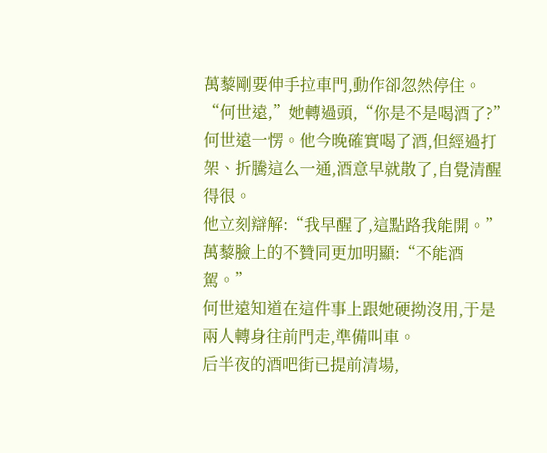萬藜剛要伸手拉車門,動作卻忽然停住。
“何世遠,”她轉過頭,“你是不是喝酒了?”
何世遠一愣。他今晚確實喝了酒,但經過打架、折騰這么一通,酒意早就散了,自覺清醒得很。
他立刻辯解:“我早醒了,這點路我能開。”
萬藜臉上的不贊同更加明顯:“不能酒駕。”
何世遠知道在這件事上跟她硬拗沒用,于是兩人轉身往前門走,準備叫車。
后半夜的酒吧街已提前清場,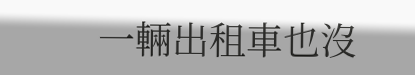一輛出租車也沒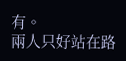有。
兩人只好站在路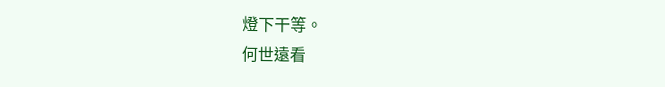燈下干等。
何世遠看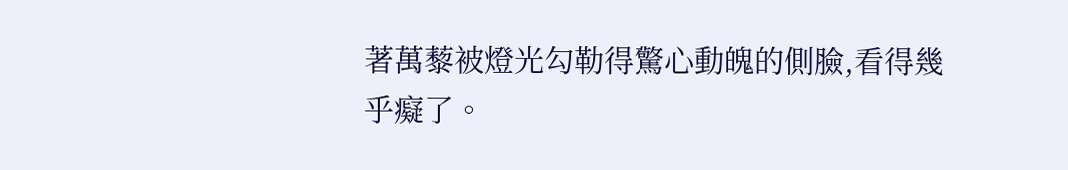著萬藜被燈光勾勒得驚心動魄的側臉,看得幾乎癡了。